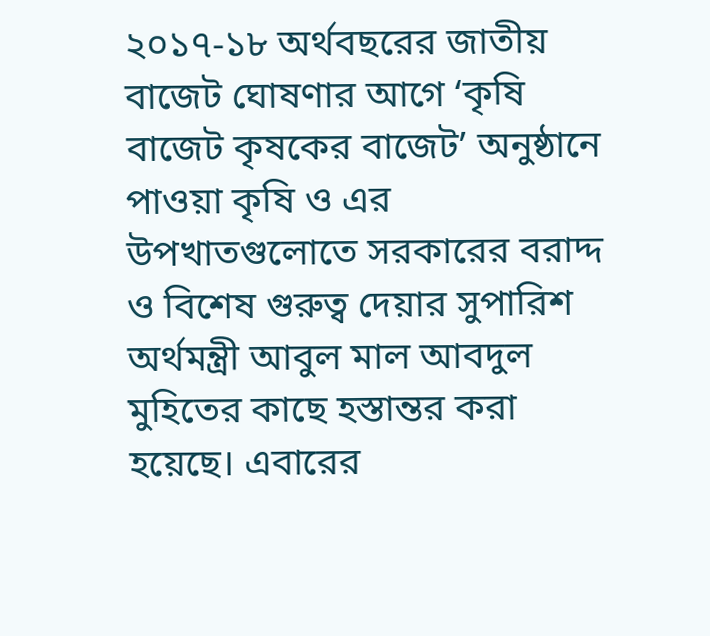২০১৭-১৮ অর্থবছরের জাতীয় বাজেট ঘোষণার আগে ‘কৃষি বাজেট কৃষকের বাজেট’ অনুষ্ঠানে পাওয়া কৃষি ও এর উপখাতগুলোতে সরকারের বরাদ্দ ও বিশেষ গুরুত্ব দেয়ার সুপারিশ অর্থমন্ত্রী আবুল মাল আবদুল মুহিতের কাছে হস্তান্তর করা হয়েছে। এবারের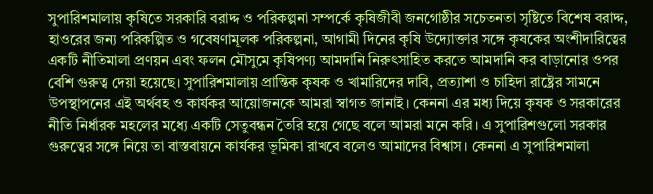সুপারিশমালায় কৃষিতে সরকারি বরাদ্দ ও পরিকল্পনা সম্পর্কে কৃষিজীবী জনগোষ্ঠীর সচেতনতা সৃষ্টিতে বিশেষ বরাদ্দ, হাওরের জন্য পরিকল্পিত ও গবেষণামূলক পরিকল্পনা, আগামী দিনের কৃষি উদ্যোক্তার সঙ্গে কৃষকের অংশীদারিত্বের একটি নীতিমালা প্রণয়ন এবং ফলন মৌসুমে কৃষিপণ্য আমদানি নিরুৎসাহিত করতে আমদানি কর বাড়ানোর ওপর বেশি গুরুত্ব দেয়া হয়েছে। সুপারিশমালায় প্রান্তিক কৃষক ও খামারিদের দাবি, প্রত্যাশা ও চাহিদা রাষ্ট্রের সামনে উপস্থাপনের এই অর্থবহ ও কার্যকর আয়োজনকে আমরা স্বাগত জানাই। কেননা এর মধ্য দিয়ে কৃষক ও সরকারের নীতি নির্ধারক মহলের মধ্যে একটি সেতুবন্ধন তৈরি হয়ে গেছে বলে আমরা মনে করি। এ সুপারিশগুলো সরকার গুরুত্বের সঙ্গে নিয়ে তা বাস্তবায়নে কার্যকর ভূমিকা রাখবে বলেও আমাদের বিশ্বাস। কেননা এ সুপারিশমালা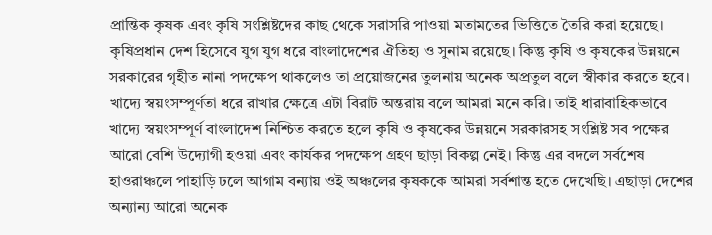প্রান্তিক কৃষক এবং কৃষি সংশ্লিষ্টদের কাছ থেকে সরাসরি পাওয়া মতামতের ভিত্তিতে তৈরি করা হয়েছে। কৃষিপ্রধান দেশ হিসেবে যুগ যুগ ধরে বাংলাদেশের ঐতিহ্য ও সুনাম রয়েছে। কিন্তু কৃষি ও কৃষকের উন্নয়নে সরকারের গৃহীত নানা পদক্ষেপ থাকলেও তা প্রয়োজনের তুলনায় অনেক অপ্রতুল বলে স্বীকার করতে হবে। খাদ্যে স্বয়ংসম্পূর্ণতা ধরে রাখার ক্ষেত্রে এটা বিরাট অন্তরায় বলে আমরা মনে করি। তাই ধারাবাহিকভাবে খাদ্যে স্বয়ংসম্পূর্ণ বাংলাদেশ নিশ্চিত করতে হলে কৃষি ও কৃষকের উন্নয়নে সরকারসহ সংশ্লিষ্ট সব পক্ষের আরো বেশি উদ্যোগী হওয়া এবং কার্যকর পদক্ষেপ গ্রহণ ছাড়া বিকল্প নেই। কিন্তু এর বদলে সর্বশেষ হাওরাঞ্চলে পাহাড়ি ঢলে আগাম বন্যায় ওই অঞ্চলের কৃষককে আমরা সর্বশান্ত হতে দেখেছি। এছাড়া দেশের অন্যান্য আরো অনেক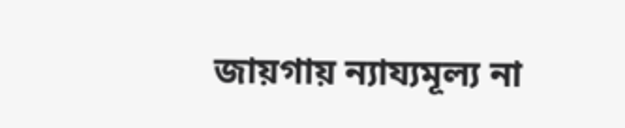জায়গায় ন্যায্যমূল্য না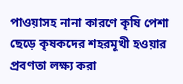পাওয়াসহ নানা কারণে কৃষি পেশা ছেড়ে কৃষকদের শহরমূখী হওয়ার প্রবণতা লক্ষ্য করা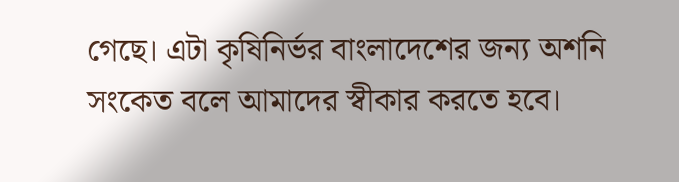গেছে। এটা কৃষিনির্ভর বাংলাদেশের জন্য অশনি সংকেত বলে আমাদের স্বীকার করতে হবে।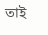তাই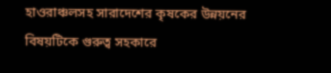হাওরাঞ্চলসহ সারাদেশের কৃষকের উন্নয়নের বিষয়টিকে গুরুত্ব সহকারে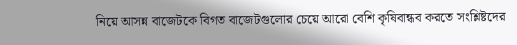নিয়ে আসন্ন বাজেটকে বিগত বাজেটগুলোর চেয়ে আরো বেশি কৃষিবান্ধব করতে সংশ্লিষ্টদের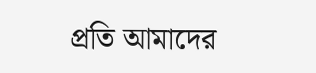প্রতি আমাদের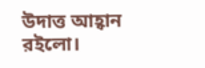উদাত্ত আহ্বান রইলো।